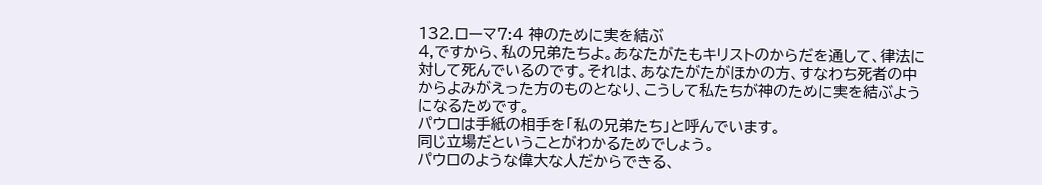132.ローマ7:4 神のために実を結ぶ
4,ですから、私の兄弟たちよ。あなたがたもキリストのからだを通して、律法に対して死んでいるのです。それは、あなたがたがほかの方、すなわち死者の中からよみがえった方のものとなり、こうして私たちが神のために実を結ぶようになるためです。
パウロは手紙の相手を「私の兄弟たち」と呼んでいます。
同じ立場だということがわかるためでしょう。
パウロのような偉大な人だからできる、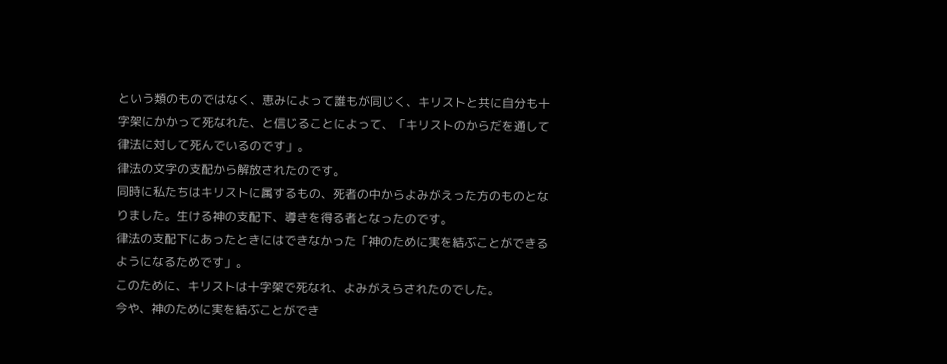という類のものではなく、恵みによって誰もが同じく、キリストと共に自分も十字架にかかって死なれた、と信じることによって、「キリストのからだを通して律法に対して死んでいるのです」。
律法の文字の支配から解放されたのです。
同時に私たちはキリストに属するもの、死者の中からよみがえった方のものとなりました。生ける神の支配下、導きを得る者となったのです。
律法の支配下にあったときにはできなかった「神のために実を結ぶことができるようになるためです」。
このために、キリストは十字架で死なれ、よみがえらされたのでした。
今や、神のために実を結ぶことができ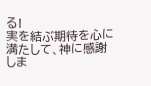る!
実を結ぶ期待を心に満たして、神に感謝しま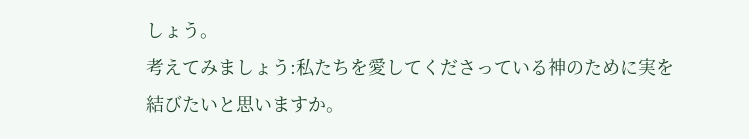しょう。
考えてみましょう:私たちを愛してくださっている神のために実を結びたいと思いますか。